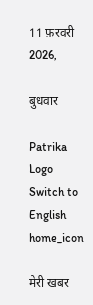11 फ़रवरी 2026,

बुधवार

Patrika Logo
Switch to English
home_icon

मेरी खबर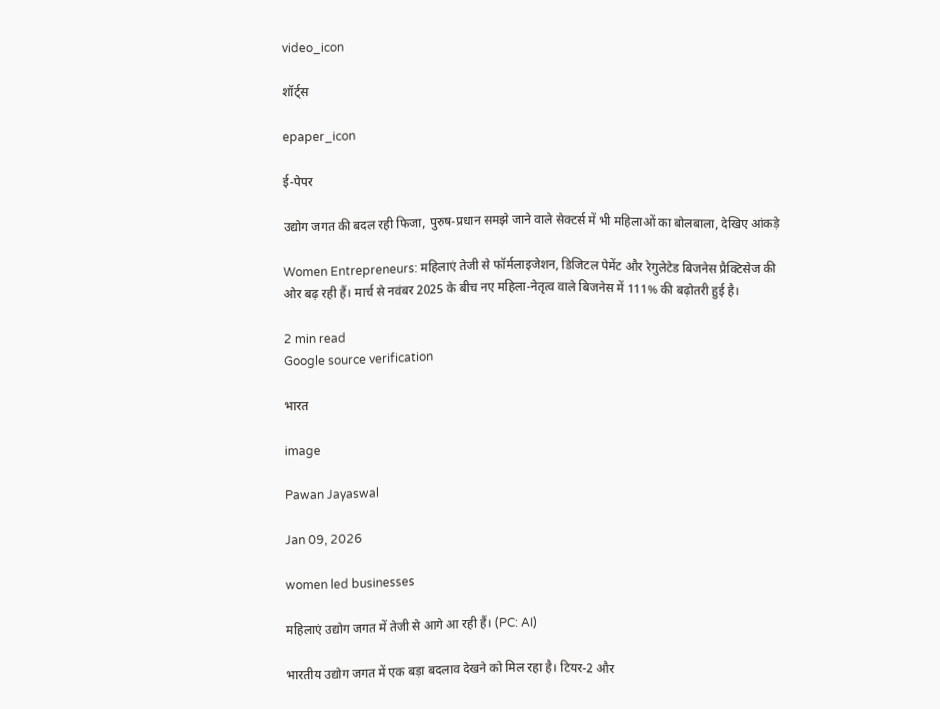video_icon

शॉर्ट्स

epaper_icon

ई-पेपर

उद्योग जगत की बदल रही फिजा, पुरुष-प्रधान समझे जाने वाले सेक्टर्स में भी महिलाओं का बोलबाला, देखिए आंकड़े

Women Entrepreneurs: महिलाएं तेजी से फॉर्मलाइजेशन, डिजिटल पेमेंट और रेगुलेटेड बिजनेस प्रैक्टिसेज की ओर बढ़ रही हैं। मार्च से नवंबर 2025 के बीच नए महिला-नेतृत्व वाले बिजनेस में 111% की बढ़ोतरी हुई है।

2 min read
Google source verification

भारत

image

Pawan Jayaswal

Jan 09, 2026

women led businesses

महिलाएं उद्योग जगत में तेजी से आगे आ रही हैं। (PC: AI)

भारतीय उद्योग जगत में एक बड़ा बदलाव देखने को मिल रहा है। टियर-2 और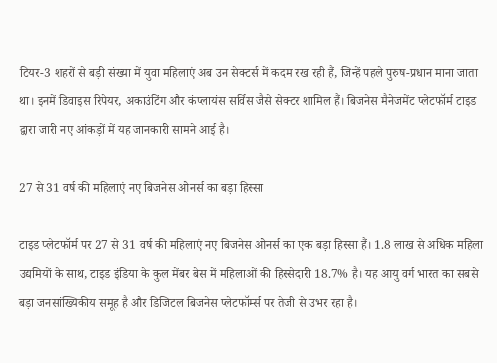टियर-3 शहरों से बड़ी संख्या में युवा महिलाएं अब उन सेक्टर्स में कदम रख रही हैं, जिन्हें पहले पुरुष-प्रधान माना जाता था। इनमें डिवाइस रिपेयर, अकाउंटिंग और कंप्लायंस सर्विस जैसे सेक्टर शामिल हैं। बिजनेस मैनेजमेंट प्लेटफॉर्म टाइड द्वारा जारी नए आंकड़ों में यह जानकारी सामने आई है।

27 से 31 वर्ष की महिलाएं नए बिजनेस ओनर्स का बड़ा हिस्सा

टाइड प्लेटफॉर्म पर 27 से 31 वर्ष की महिलाएं नए बिजनेस ओनर्स का एक बड़ा हिस्सा हैं। 1.8 लाख से अधिक महिला उद्यमियों के साथ, टाइड इंडिया के कुल मेंबर बेस में महिलाओं की हिस्सेदारी 18.7% है। यह आयु वर्ग भारत का सबसे बड़ा जनसांख्यिकीय समूह है और डिजिटल बिजनेस प्लेटफॉर्म्स पर तेजी से उभर रहा है।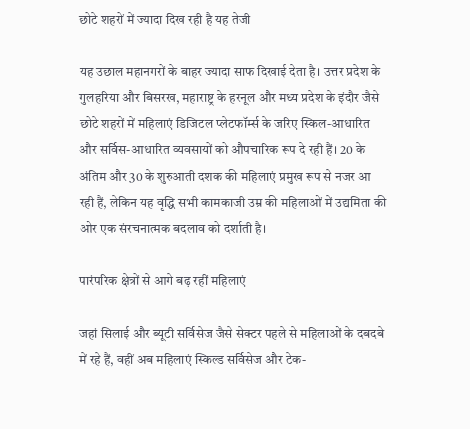छोटे शहरों में ज्यादा दिख रही है यह तेजी

यह उछाल महानगरों के बाहर ज्यादा साफ दिखाई देता है। उत्तर प्रदेश के गुलहरिया और बिसरख, महाराष्ट्र के हरनूल और मध्य प्रदेश के इंदौर जैसे छोटे शहरों में महिलाएं डिजिटल प्लेटफॉर्म्स के जरिए स्किल-आधारित और सर्विस-आधारित व्यवसायों को औपचारिक रूप दे रही हैं। 20 के अंतिम और 30 के शुरुआती दशक की महिलाएं प्रमुख रूप से नजर आ रही हैं, लेकिन यह वृद्धि सभी कामकाजी उम्र की महिलाओं में उद्यमिता की ओर एक संरचनात्मक बदलाव को दर्शाती है।

पारंपरिक क्षेत्रों से आगे बढ़ रहीं महिलाएं

जहां सिलाई और ब्यूटी सर्विसेज जैसे सेक्टर पहले से महिलाओं के दबदबे में रहे हैं, वहीं अब महिलाएं स्किल्ड सर्विसेज और टेक-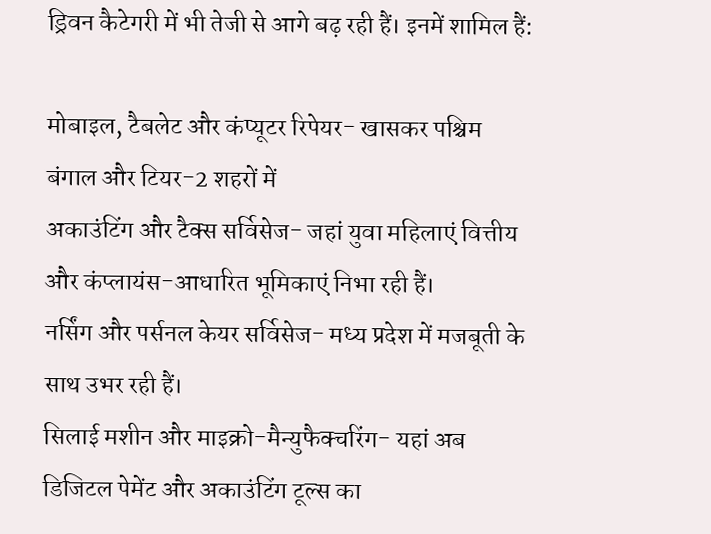ड्रिवन कैटेगरी में भी तेजी से आगे बढ़ रही हैं। इनमें शामिल हैं:

मोबाइल, टैबलेट और कंप्यूटर रिपेयर- खासकर पश्चिम बंगाल और टियर-2 शहरों में
अकाउंटिंग और टैक्स सर्विसेज- जहां युवा महिलाएं वित्तीय और कंप्लायंस-आधारित भूमिकाएं निभा रही हैं।
नर्सिंग और पर्सनल केयर सर्विसेज- मध्य प्रदेश में मजबूती के साथ उभर रही हैं।
सिलाई मशीन और माइक्रो-मैन्युफैक्चरिंग- यहां अब डिजिटल पेमेंट और अकाउंटिंग टूल्स का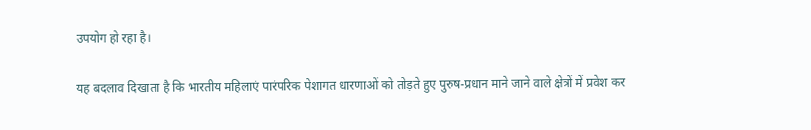उपयोग हो रहा है।

यह बदलाव दिखाता है कि भारतीय महिलाएं पारंपरिक पेशागत धारणाओं को तोड़ते हुए पुरुष-प्रधान माने जाने वाले क्षेत्रों में प्रवेश कर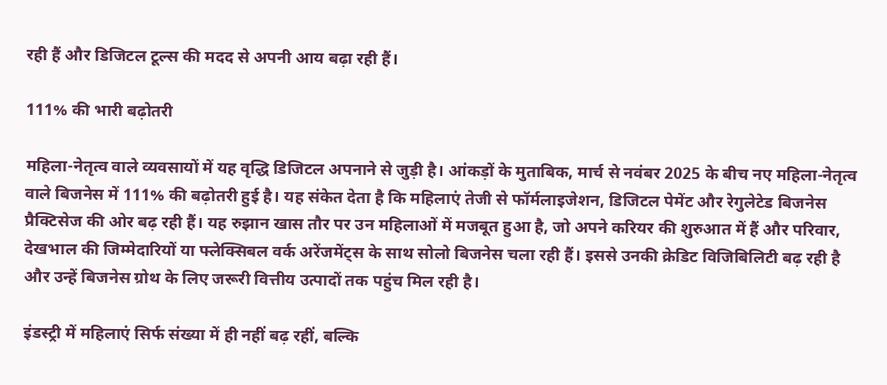रही हैं और डिजिटल टूल्स की मदद से अपनी आय बढ़ा रही हैं।

111% की भारी बढ़ोतरी

महिला-नेतृत्व वाले व्यवसायों में यह वृद्धि डिजिटल अपनाने से जुड़ी है। आंकड़ों के मुताबिक, मार्च से नवंबर 2025 के बीच नए महिला-नेतृत्व वाले बिजनेस में 111% की बढ़ोतरी हुई है। यह संकेत देता है कि महिलाएं तेजी से फॉर्मलाइजेशन, डिजिटल पेमेंट और रेगुलेटेड बिजनेस प्रैक्टिसेज की ओर बढ़ रही हैं। यह रुझान खास तौर पर उन महिलाओं में मजबूत हुआ है, जो अपने करियर की शुरुआत में हैं और परिवार, देखभाल की जिम्मेदारियों या फ्लेक्सिबल वर्क अरेंजमेंट्स के साथ सोलो बिजनेस चला रही हैं। इससे उनकी क्रेडिट विजिबिलिटी बढ़ रही है और उन्हें बिजनेस ग्रोथ के लिए जरूरी वित्तीय उत्पादों तक पहुंच मिल रही है।

इंडस्ट्री में महिलाएं सिर्फ संख्या में ही नहीं बढ़ रहीं, बल्कि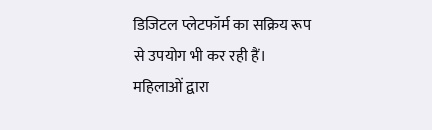डिजिटल प्लेटफॉर्म का सक्रिय रूप से उपयोग भी कर रही हैं। महिलाओं द्वारा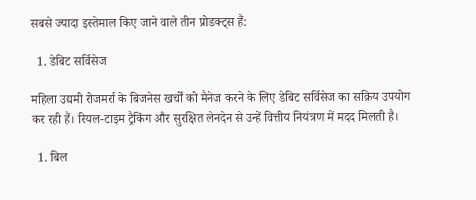सबसे ज्यादा इस्तेमाल किए जाने वाले तीन प्रोडक्ट्स हैं:

  1. डेबिट सर्विसेज

महिला उद्यमी रोजमर्रा के बिजनेस खर्चों को मैनेज करने के लिए डेबिट सर्विसेज का सक्रिय उपयोग कर रही हैं। रियल-टाइम ट्रैकिंग और सुरक्षित लेनदेन से उन्हें वित्तीय नियंत्रण में मदद मिलती है।

  1. बिल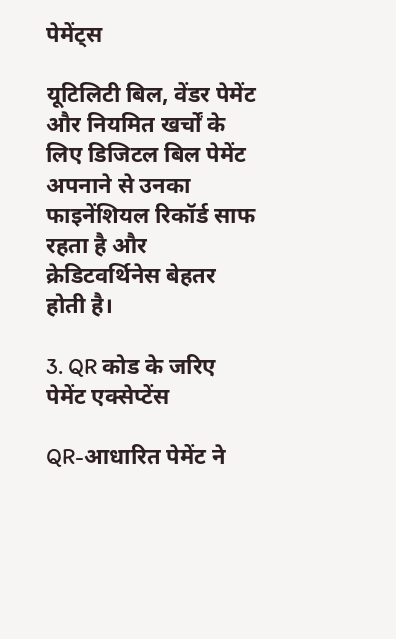पेमेंट्स

यूटिलिटी बिल, वेंडर पेमेंट और नियमित खर्चों के लिए डिजिटल बिल पेमेंट अपनाने से उनका फाइनेंशियल रिकॉर्ड साफ रहता है और क्रेडिटवर्थिनेस बेहतर होती है।

3. QR कोड के जरिए पेमेंट एक्सेप्टेंस

QR-आधारित पेमेंट ने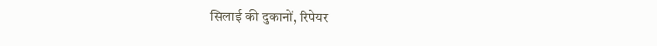सिलाई की दुकानों, रिपेयर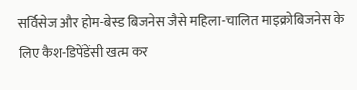सर्विसेज और होम-बेस्ड बिजनेस जैसे महिला-चालित माइक्रोबिजनेस के लिए कैश-डिपेंडेंसी खत्म कर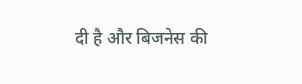दी है और बिजनेस की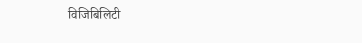विजिबिलिटी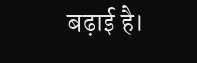बढ़ाई है।